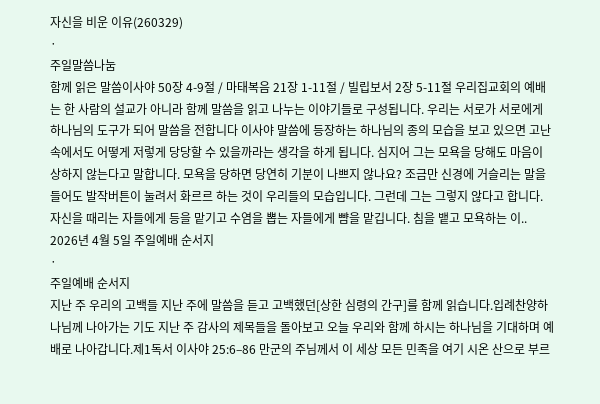자신을 비운 이유(260329)
·
주일말씀나눔
함께 읽은 말씀이사야 50장 4-9절 / 마태복음 21장 1-11절 / 빌립보서 2장 5-11절 우리집교회의 예배는 한 사람의 설교가 아니라 함께 말씀을 읽고 나누는 이야기들로 구성됩니다. 우리는 서로가 서로에게 하나님의 도구가 되어 말씀을 전합니다 이사야 말씀에 등장하는 하나님의 종의 모습을 보고 있으면 고난 속에서도 어떻게 저렇게 당당할 수 있을까라는 생각을 하게 됩니다. 심지어 그는 모욕을 당해도 마음이 상하지 않는다고 말합니다. 모욕을 당하면 당연히 기분이 나쁘지 않나요? 조금만 신경에 거슬리는 말을 들어도 발작버튼이 눌려서 화르르 하는 것이 우리들의 모습입니다. 그런데 그는 그렇지 않다고 합니다. 자신을 때리는 자들에게 등을 맡기고 수염을 뽑는 자들에게 뺨을 맡깁니다. 침을 뱉고 모욕하는 이..
2026년 4월 5일 주일예배 순서지
·
주일예배 순서지
지난 주 우리의 고백들 지난 주에 말씀을 듣고 고백했던[상한 심령의 간구]를 함께 읽습니다.입례찬양하나님께 나아가는 기도 지난 주 감사의 제목들을 돌아보고 오늘 우리와 함께 하시는 하나님을 기대하며 예배로 나아갑니다.제1독서 이사야 25:6–86 만군의 주님께서 이 세상 모든 민족을 여기 시온 산으로 부르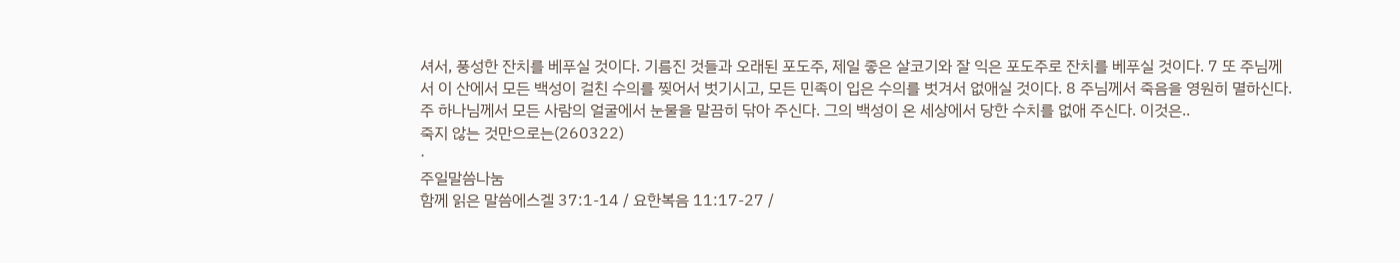셔서, 풍성한 잔치를 베푸실 것이다. 기름진 것들과 오래된 포도주, 제일 좋은 살코기와 잘 익은 포도주로 잔치를 베푸실 것이다. 7 또 주님께서 이 산에서 모든 백성이 걸친 수의를 찢어서 벗기시고, 모든 민족이 입은 수의를 벗겨서 없애실 것이다. 8 주님께서 죽음을 영원히 멸하신다. 주 하나님께서 모든 사람의 얼굴에서 눈물을 말끔히 닦아 주신다. 그의 백성이 온 세상에서 당한 수치를 없애 주신다. 이것은..
죽지 않는 것만으로는(260322)
·
주일말씀나눔
함께 읽은 말씀에스겔 37:1-14 / 요한복음 11:17-27 /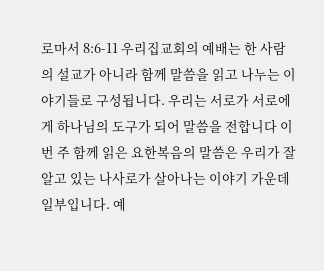로마서 8:6-11 우리집교회의 예배는 한 사람의 설교가 아니라 함께 말씀을 읽고 나누는 이야기들로 구성됩니다. 우리는 서로가 서로에게 하나님의 도구가 되어 말씀을 전합니다 이번 주 함께 읽은 요한복음의 말씀은 우리가 잘 알고 있는 나사로가 살아나는 이야기 가운데 일부입니다. 예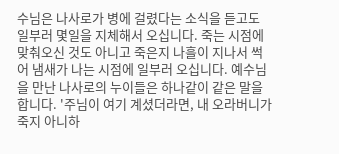수님은 나사로가 병에 걸렸다는 소식을 듣고도 일부러 몇일을 지체해서 오십니다. 죽는 시점에 맞춰오신 것도 아니고 죽은지 나흘이 지나서 썩어 냄새가 나는 시점에 일부러 오십니다. 예수님을 만난 나사로의 누이들은 하나같이 같은 말을 합니다. '주님이 여기 계셨더라면, 내 오라버니가 죽지 아니하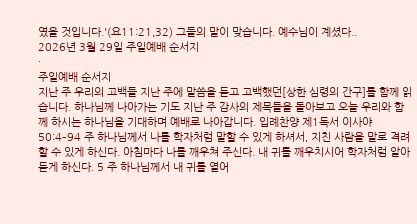였을 것입니다.'(요11:21,32) 그들의 말이 맞습니다. 예수님이 계셨다..
2026년 3월 29일 주일예배 순서지
·
주일예배 순서지
지난 주 우리의 고백들 지난 주에 말씀을 듣고 고백했던[상한 심령의 간구]를 함께 읽습니다. 하나님께 나아가는 기도 지난 주 감사의 제목들을 돌아보고 오늘 우리와 함께 하시는 하나님을 기대하며 예배로 나아갑니다. 입례찬양 제1독서 이사야 50:4–94 주 하나님께서 나를 학자처럼 말할 수 있게 하셔서, 지친 사람을 말로 격려할 수 있게 하신다. 아침마다 나를 깨우쳐 주신다. 내 귀를 깨우치시어 학자처럼 알아듣게 하신다. 5 주 하나님께서 내 귀를 열어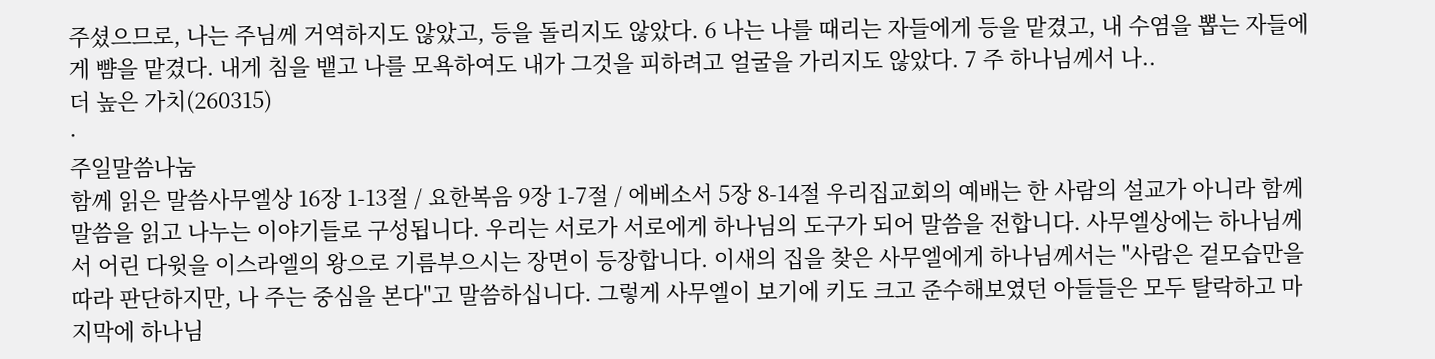주셨으므로, 나는 주님께 거역하지도 않았고, 등을 돌리지도 않았다. 6 나는 나를 때리는 자들에게 등을 맡겼고, 내 수염을 뽑는 자들에게 뺨을 맡겼다. 내게 침을 뱉고 나를 모욕하여도 내가 그것을 피하려고 얼굴을 가리지도 않았다. 7 주 하나님께서 나..
더 높은 가치(260315)
·
주일말씀나눔
함께 읽은 말씀사무엘상 16장 1-13절 / 요한복음 9장 1-7절 / 에베소서 5장 8-14절 우리집교회의 예배는 한 사람의 설교가 아니라 함께 말씀을 읽고 나누는 이야기들로 구성됩니다. 우리는 서로가 서로에게 하나님의 도구가 되어 말씀을 전합니다. 사무엘상에는 하나님께서 어린 다윗을 이스라엘의 왕으로 기름부으시는 장면이 등장합니다. 이새의 집을 찾은 사무엘에게 하나님께서는 "사람은 겉모습만을 따라 판단하지만, 나 주는 중심을 본다"고 말씀하십니다. 그렇게 사무엘이 보기에 키도 크고 준수해보였던 아들들은 모두 탈락하고 마지막에 하나님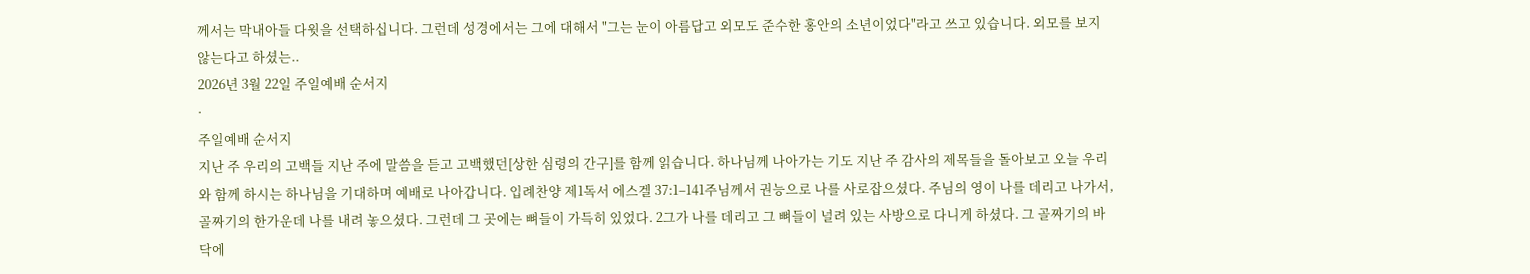께서는 막내아들 다윗을 선택하십니다. 그런데 성경에서는 그에 대해서 "그는 눈이 아름답고 외모도 준수한 홍안의 소년이었다"라고 쓰고 있습니다. 외모를 보지 않는다고 하셨는..
2026년 3월 22일 주일예배 순서지
·
주일예배 순서지
지난 주 우리의 고백들 지난 주에 말씀을 듣고 고백했던[상한 심령의 간구]를 함께 읽습니다. 하나님께 나아가는 기도 지난 주 감사의 제목들을 돌아보고 오늘 우리와 함께 하시는 하나님을 기대하며 예배로 나아갑니다. 입례찬양 제1독서 에스겔 37:1–141주님께서 권능으로 나를 사로잡으셨다. 주님의 영이 나를 데리고 나가서, 골짜기의 한가운데 나를 내려 놓으셨다. 그런데 그 곳에는 뼈들이 가득히 있었다. 2그가 나를 데리고 그 뼈들이 널려 있는 사방으로 다니게 하셨다. 그 골짜기의 바닥에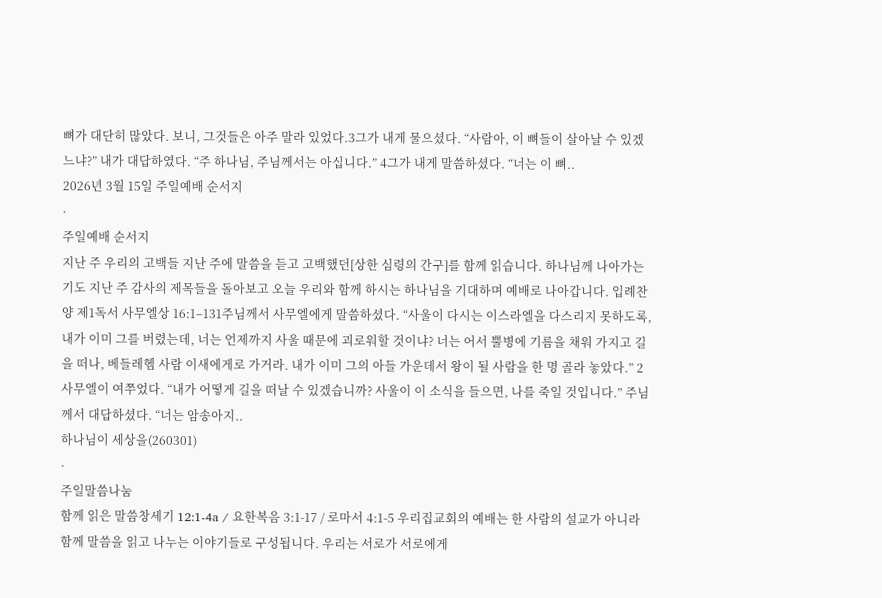뼈가 대단히 많았다. 보니, 그것들은 아주 말라 있었다.3그가 내게 물으셨다. “사람아, 이 뼈들이 살아날 수 있겠느냐?” 내가 대답하였다. “주 하나님, 주님께서는 아십니다.” 4그가 내게 말씀하셨다. “너는 이 뼈..
2026년 3월 15일 주일예배 순서지
·
주일예배 순서지
지난 주 우리의 고백들 지난 주에 말씀을 듣고 고백했던[상한 심령의 간구]를 함께 읽습니다. 하나님께 나아가는 기도 지난 주 감사의 제목들을 돌아보고 오늘 우리와 함께 하시는 하나님을 기대하며 예배로 나아갑니다. 입례찬양 제1독서 사무엘상 16:1–131주님께서 사무엘에게 말씀하셨다. “사울이 다시는 이스라엘을 다스리지 못하도록, 내가 이미 그를 버렸는데, 너는 언제까지 사울 때문에 괴로워할 것이냐? 너는 어서 뿔병에 기름을 채워 가지고 길을 떠나, 베들레헴 사람 이새에게로 가거라. 내가 이미 그의 아들 가운데서 왕이 될 사람을 한 명 골라 놓았다.” 2사무엘이 여쭈었다. “내가 어떻게 길을 떠날 수 있겠습니까? 사울이 이 소식을 들으면, 나를 죽일 것입니다.” 주님께서 대답하셨다. “너는 암송아지..
하나님이 세상을(260301)
·
주일말씀나눔
함께 읽은 말씀창세기 12:1-4a / 요한복음 3:1-17 / 로마서 4:1-5 우리집교회의 예배는 한 사람의 설교가 아니라 함께 말씀을 읽고 나누는 이야기들로 구성됩니다. 우리는 서로가 서로에게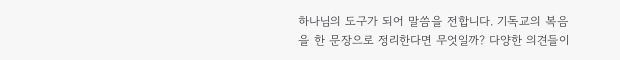하나님의 도구가 되어 말씀을 전합니다. 기독교의 복음을 한 문장으로 정리한다면 무엇일까? 다양한 의견들이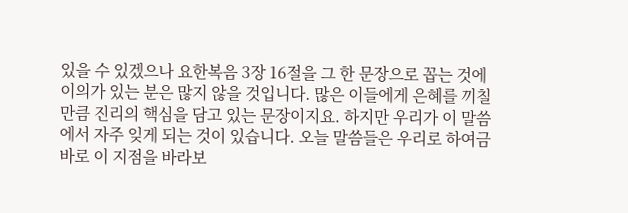있을 수 있겠으나 요한복음 3장 16절을 그 한 문장으로 꼽는 것에 이의가 있는 분은 많지 않을 것입니다. 많은 이들에게 은혜를 끼칠만큼 진리의 핵심을 담고 있는 문장이지요. 하지만 우리가 이 말씀에서 자주 잊게 되는 것이 있습니다. 오늘 말씀들은 우리로 하여금 바로 이 지점을 바라보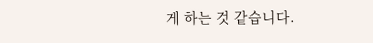게 하는 것 같습니다.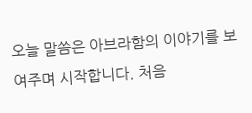오늘 말씀은 아브라함의 이야기를 보여주며 시작합니다. 처음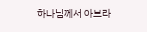하나님께서 아브라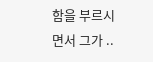함을 부르시면서 그가 ..